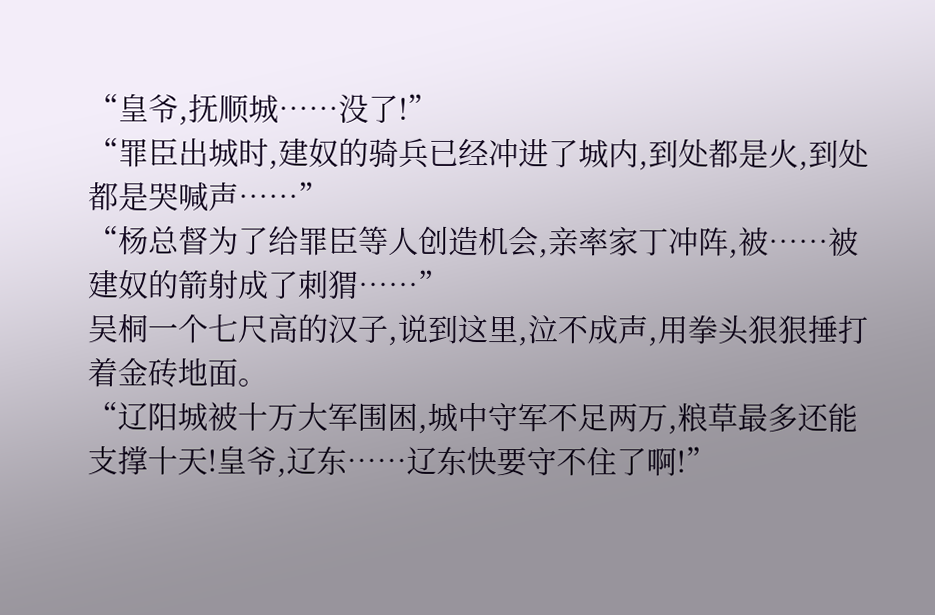“皇爷,抚顺城……没了!”
“罪臣出城时,建奴的骑兵已经冲进了城内,到处都是火,到处都是哭喊声……”
“杨总督为了给罪臣等人创造机会,亲率家丁冲阵,被……被建奴的箭射成了刺猬……”
吴桐一个七尺高的汉子,说到这里,泣不成声,用拳头狠狠捶打着金砖地面。
“辽阳城被十万大军围困,城中守军不足两万,粮草最多还能支撑十天!皇爷,辽东……辽东快要守不住了啊!”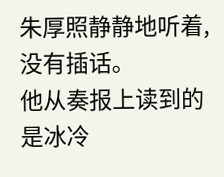朱厚照静静地听着,没有插话。
他从奏报上读到的是冰冷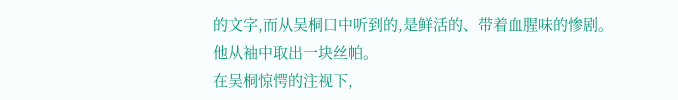的文字,而从吴桐口中听到的,是鲜活的、带着血腥味的惨剧。
他从袖中取出一块丝帕。
在吴桐惊愕的注视下,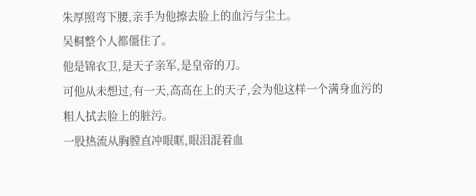朱厚照弯下腰,亲手为他擦去脸上的血污与尘土。
吴桐整个人都僵住了。
他是锦衣卫,是天子亲军,是皇帝的刀。
可他从未想过,有一天,高高在上的天子,会为他这样一个满身血污的粗人拭去脸上的脏污。
一股热流从胸膛直冲眼眶,眼泪混着血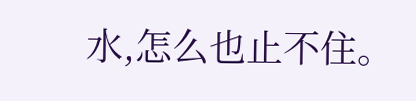水,怎么也止不住。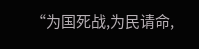“为国死战,为民请命,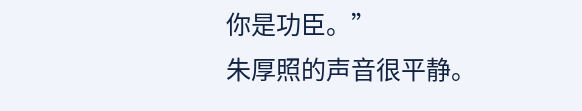你是功臣。”
朱厚照的声音很平静。